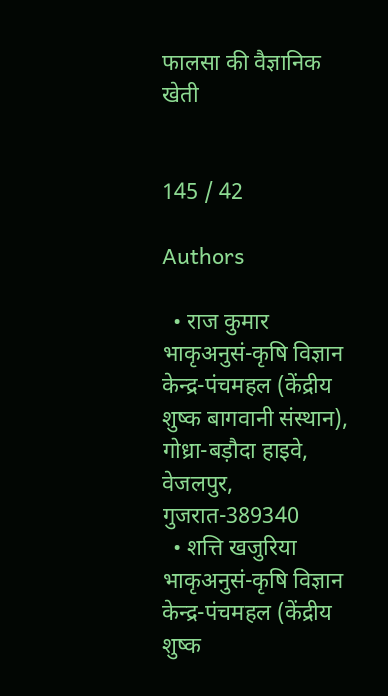फालसा की वैज्ञानिक खेती


145 / 42

Authors

  • राज कुमार भाकृअनुसं-कृषि विज्ञान केन्द्र-पंचमहल (केंद्रीय शुष्क बागवानी संस्थान), गोध्रा-बड़ौदा हाइवे, वेजलपुर, गुजरात-389340
  • शत्ति खजुरिया भाकृअनुसं-कृषि विज्ञान केन्द्र-पंचमहल (केंद्रीय शुष्क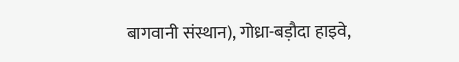बागवानी संस्थान), गोध्रा-बड़ौदा हाइवे,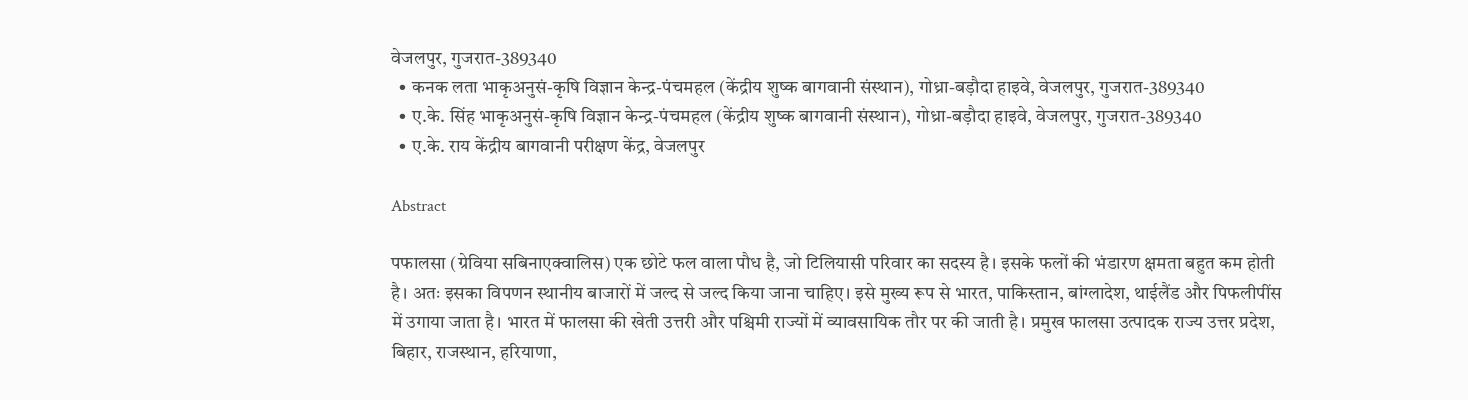वेजलपुर, गुजरात-389340
  • कनक लता भाकृअनुसं-कृषि विज्ञान केन्द्र-पंचमहल (केंद्रीय शुष्क बागवानी संस्थान), गोध्रा-बड़ौदा हाइवे, वेजलपुर, गुजरात-389340
  • ए.के. सिंह भाकृअनुसं-कृषि विज्ञान केन्द्र-पंचमहल (केंद्रीय शुष्क बागवानी संस्थान), गोध्रा-बड़ौदा हाइवे, वेजलपुर, गुजरात-389340
  • ए.के. राय केंद्रीय बागवानी परीक्षण केंद्र, वेजलपुर

Abstract

पफालसा (ग्रेविया सबिनाएक्वालिस) एक छोटे फल वाला पौध है, जो टिलियासी परिवार का सदस्य है। इसके फलों की भंडारण क्षमता बहुत कम होती है। अतः इसका विपणन स्थानीय बाजारों में जल्द से जल्द किया जाना चाहिए। इसे मुख्य रूप से भारत, पाकिस्तान, बांग्लादेश, थाईलैंड और पिफलीपींस में उगाया जाता है। भारत में फालसा की खेती उत्तरी और पश्चिमी राज्यों में व्यावसायिक तौर पर की जाती है। प्रमुख फालसा उत्पादक राज्य उत्तर प्रदेश, बिहार, राजस्थान, हरियाणा,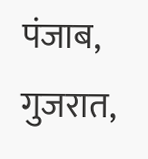पंजाब, गुजरात,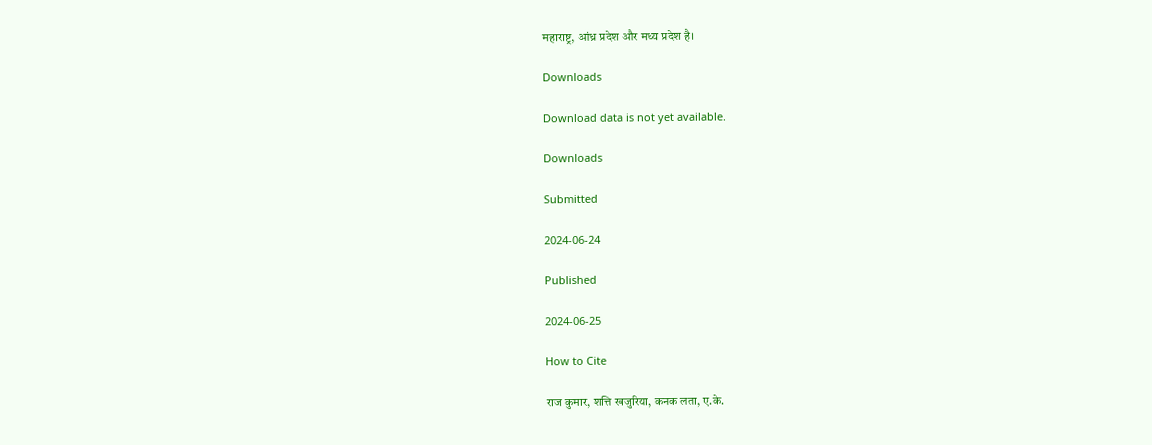महाराष्ट्र, आंध्र प्रदेश और मध्य प्रदेश है।

Downloads

Download data is not yet available.

Downloads

Submitted

2024-06-24

Published

2024-06-25

How to Cite

राज कुमार, शत्ति खजुरिया, कनक लता, ए.के.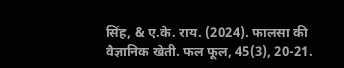सिंह, & ए.के. राय. (2024). फालसा की वैज्ञानिक खेती. फल फूल, 45(3), 20-21.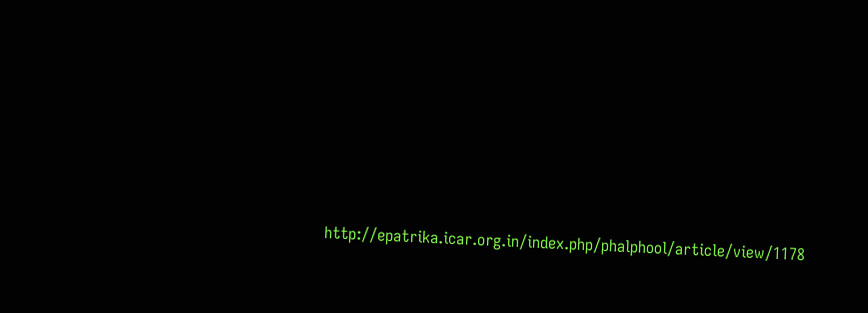http://epatrika.icar.org.in/index.php/phalphool/article/view/1178